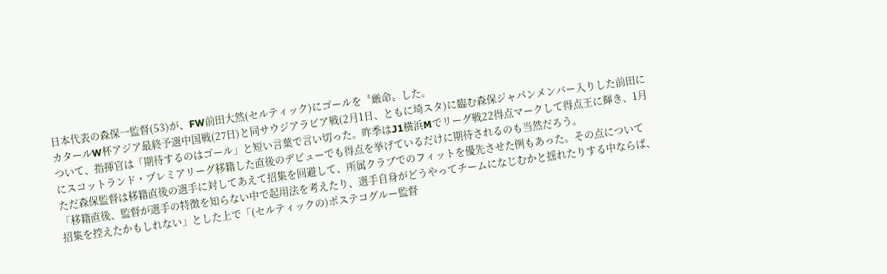日本代表の森保一監督(53)が、FW前田大然(セルティック)にゴールを〝厳命〟した。
カタールW杯アジア最終予選中国戦(27日)と同サウジアラビア戦(2月1日、ともに埼スタ)に臨む森保ジャパンメンバー入りした前田について、指揮官は「期待するのはゴール」と短い言葉で言い切った。昨季はJ1横浜Mでリーグ戦22得点マークして得点王に輝き、1月にスコットランド・プレミアリーグ移籍した直後のデビューでも得点を挙げているだけに期待されるのも当然だろう。
ただ森保監督は移籍直後の選手に対してあえて招集を回避して、所属クラブでのフィットを優先させた例もあった。その点について「移籍直後、監督が選手の特徴を知らない中で起用法を考えたり、選手自身がどうやってチームになじむかと揺れたりする中ならば、招集を控えたかもしれない」とした上で「(セルティックの)ポステコグルー監督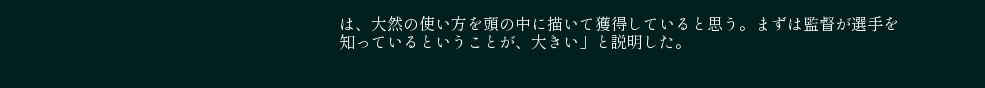は、大然の使い方を頭の中に描いて獲得していると思う。まずは監督が選手を知っているということが、大きい」と説明した。